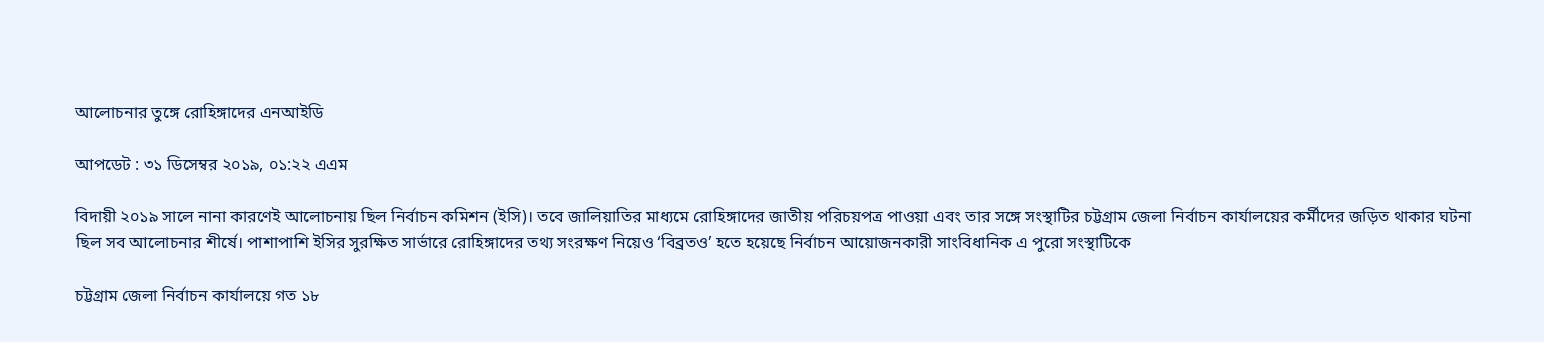আলোচনার তুঙ্গে রোহিঙ্গাদের এনআইডি

আপডেট : ৩১ ডিসেম্বর ২০১৯, ০১:২২ এএম

বিদায়ী ২০১৯ সালে নানা কারণেই আলোচনায় ছিল নির্বাচন কমিশন (ইসি)। তবে জালিয়াতির মাধ্যমে রোহিঙ্গাদের জাতীয় পরিচয়পত্র পাওয়া এবং তার সঙ্গে সংস্থাটির চট্টগ্রাম জেলা নির্বাচন কার্যালয়ের কর্মীদের জড়িত থাকার ঘটনা ছিল সব আলোচনার শীর্ষে। পাশাপাশি ইসির সুরক্ষিত সার্ভারে রোহিঙ্গাদের তথ্য সংরক্ষণ নিয়েও ‘বিব্রতও’ হতে হয়েছে নির্বাচন আয়োজনকারী সাংবিধানিক এ পুরো সংস্থাটিকে

চট্টগ্রাম জেলা নির্বাচন কার্যালয়ে গত ১৮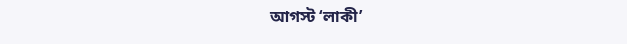আগস্ট ‘লাকী’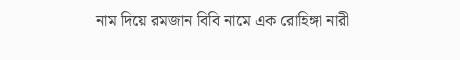নাম দিয়ে রমজান বিবি নামে এক রোহিঙ্গা নারী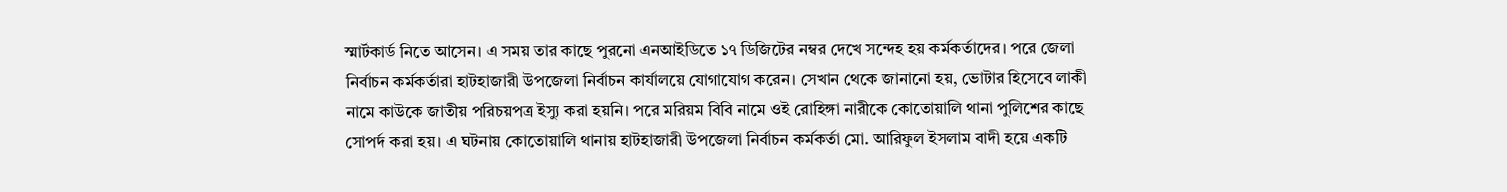স্মার্টকার্ড নিতে আসেন। এ সময় তার কাছে পুরনো এনআইডিতে ১৭ ডিজিটের নম্বর দেখে সন্দেহ হয় কর্মকর্তাদের। পরে জেলা নির্বাচন কর্মকর্তারা হাটহাজারী উপজেলা নির্বাচন কার্যালয়ে যোগাযোগ করেন। সেখান থেকে জানানো হয়, ভোটার হিসেবে লাকী নামে কাউকে জাতীয় পরিচয়পত্র ইস্যু করা হয়নি। পরে মরিয়ম বিবি নামে ওই রোহিঙ্গা নারীকে কোতোয়ালি থানা পুলিশের কাছে সোপর্দ করা হয়। এ ঘটনায় কোতোয়ালি থানায় হাটহাজারী উপজেলা নির্বাচন কর্মকর্তা মো. আরিফুল ইসলাম বাদী হয়ে একটি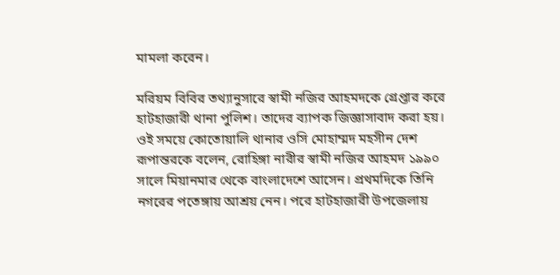মামলা করেন।

মরিয়ম বিবির তথ্যানুসারে স্বামী নজির আহমদকে গ্রেপ্তার করে হাটহাজারী থানা পুলিশ। তাদের ব্যাপক জিজ্ঞাসাবাদ করা হয়। ওই সময়ে কোতোয়ালি থানার ওসি মোহাম্মদ মহসীন দেশ রূপান্তরকে বলেন, রোহিঙ্গা নারীর স্বামী নজির আহমদ ১৯৯০ সালে মিয়ানমার থেকে বাংলাদেশে আসেন। প্রথমদিকে তিনি নগরের পতেঙ্গায় আশ্রয় নেন। পরে হাটহাজারী উপজেলায়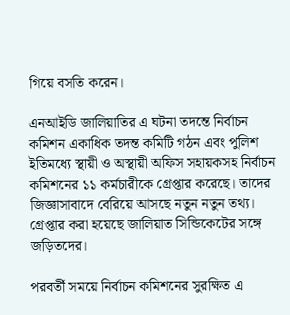গিয়ে বসতি করেন।

এনআইডি জালিয়াতির এ ঘটনা তদন্তে নির্বাচন কমিশন একাধিক তদন্ত কমিটি গঠন এবং পুলিশ ইতিমধ্যে স্থায়ী ও অস্থায়ী অফিস সহায়কসহ নির্বাচন কমিশনের ১১ কর্মচারীকে গ্রেপ্তার করেছে। তাদের জিজ্ঞাসাবাদে বেরিয়ে আসছে নতুন নতুন তথ্য। গ্রেপ্তার করা হয়েছে জালিয়াত সিন্ডিকেটের সঙ্গে জড়িতদের।

পরবর্তী সময়ে নির্বাচন কমিশনের সুরক্ষিত এ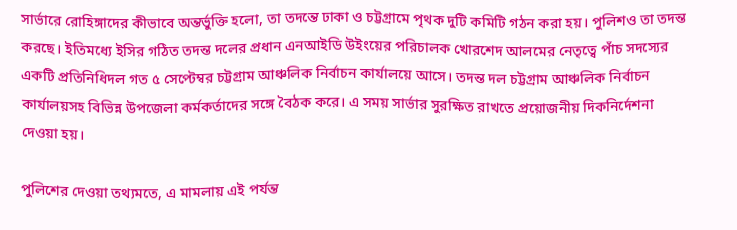সার্ভারে রোহিঙ্গাদের কীভাবে অন্তর্ভুক্তি হলো, তা তদন্তে ঢাকা ও চট্টগ্রামে পৃথক দুটি কমিটি গঠন করা হয়। পুলিশও তা তদন্ত করছে। ইতিমধ্যে ইসির গঠিত তদন্ত দলের প্রধান এনআইডি উইংয়ের পরিচালক খোরশেদ আলমের নেতৃত্বে পাঁচ সদস্যের একটি প্রতিনিধিদল গত ৫ সেপ্টেম্বর চট্টগ্রাম আঞ্চলিক নির্বাচন কার্যালয়ে আসে। তদন্ত দল চট্টগ্রাম আঞ্চলিক নির্বাচন কার্যালয়সহ বিভিন্ন উপজেলা কর্মকর্তাদের সঙ্গে বৈঠক করে। এ সময় সার্ভার সুরক্ষিত রাখতে প্রয়োজনীয় দিকনির্দেশনা দেওয়া হয়।

পুলিশের দেওয়া তথ্যমতে, এ মামলায় এই পর্যন্ত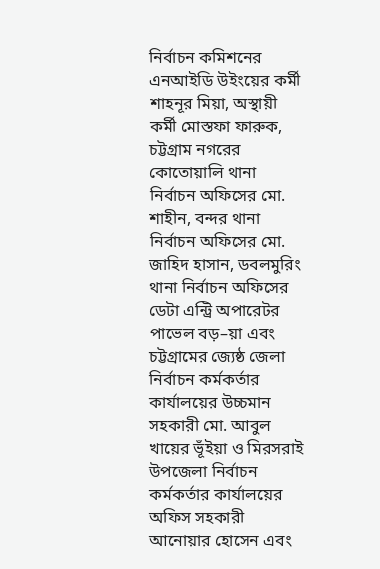নির্বাচন কমিশনের এনআইডি উইংয়ের কর্মী শাহনূর মিয়া, অস্থায়ী কর্মী মোস্তফা ফারুক, চট্টগ্রাম নগরের কোতোয়ালি থানা নির্বাচন অফিসের মো. শাহীন, বন্দর থানা নির্বাচন অফিসের মো. জাহিদ হাসান, ডবলমুরিং থানা নির্বাচন অফিসের ডেটা এন্ট্রি অপারেটর পাভেল বড়–য়া এবং চট্টগ্রামের জ্যেষ্ঠ জেলা নির্বাচন কর্মকর্তার কার্যালয়ের উচ্চমান সহকারী মো. আবুল খায়ের ভূঁইয়া ও মিরসরাই উপজেলা নির্বাচন কর্মকর্তার কার্যালয়ের অফিস সহকারী আনোয়ার হোসেন এবং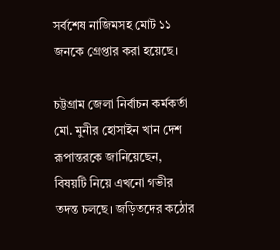সর্বশেষ নাজিমসহ মোট ১১ জনকে গ্রেপ্তার করা হয়েছে।

চট্টগ্রাম জেলা নির্বাচন কর্মকর্তা মো. মুনীর হোসাইন খান দেশ রূপান্তরকে জানিয়েছেন, বিষয়টি নিয়ে এখনো গভীর তদন্ত চলছে। জড়িতদের কঠোর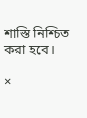শাস্তি নিশ্চিত করা হবে।

×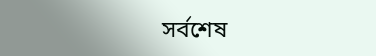সর্বশেষ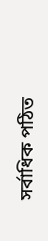সর্বাধিক পঠিত